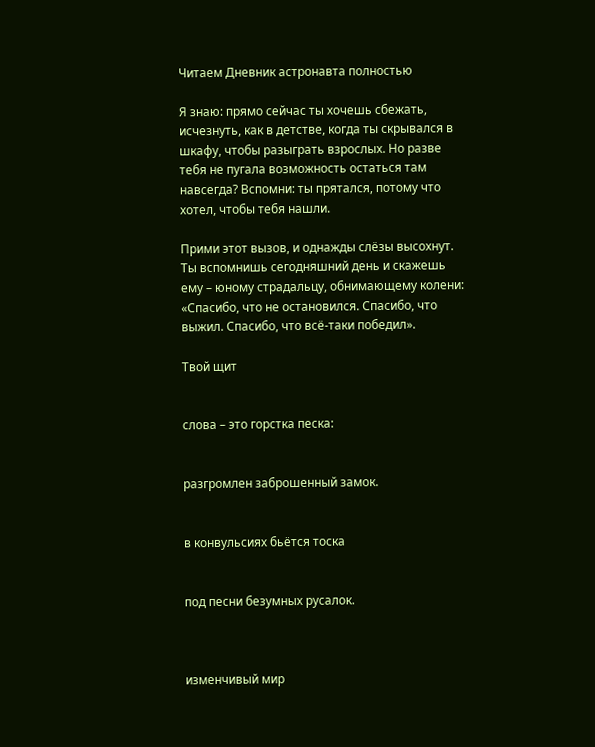Читаем Дневник астронавта полностью

Я знаю: прямо сейчас ты хочешь сбежать, исчезнуть, как в детстве, когда ты скрывался в шкафу, чтобы разыграть взрослых. Но разве тебя не пугала возможность остаться там навсегда? Вспомни: ты прятался, потому что хотел, чтобы тебя нашли.

Прими этот вызов, и однажды слёзы высохнут. Ты вспомнишь сегодняшний день и скажешь ему – юному страдальцу, обнимающему колени: «Спасибо, что не остановился. Спасибо, что выжил. Спасибо, что всё-таки победил».

Твой щит


слова – это горстка песка:


разгромлен заброшенный замок.


в конвульсиях бьётся тоска


под песни безумных русалок.



изменчивый мир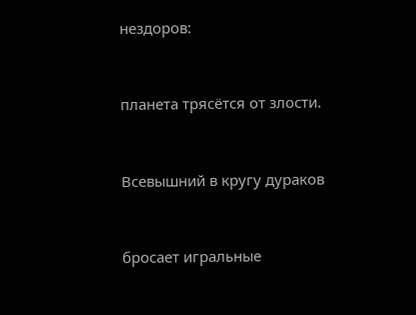нездоров:


планета трясётся от злости.


Всевышний в кругу дураков


бросает игральные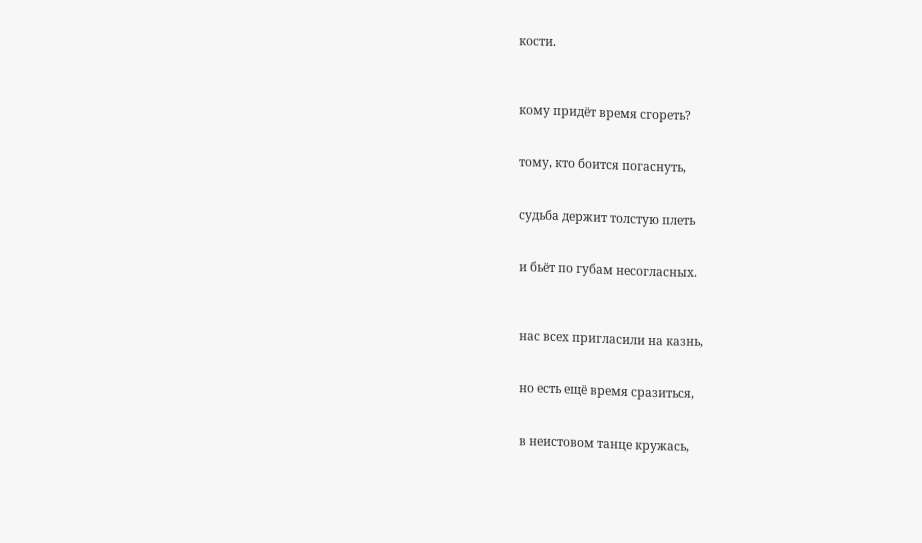кости.



кому придёт время сгореть?


тому, кто боится погаснуть,


судьба держит толстую плеть


и бьёт по губам несогласных.



нас всех пригласили на казнь,


но есть ещё время сразиться,


в неистовом танце кружась,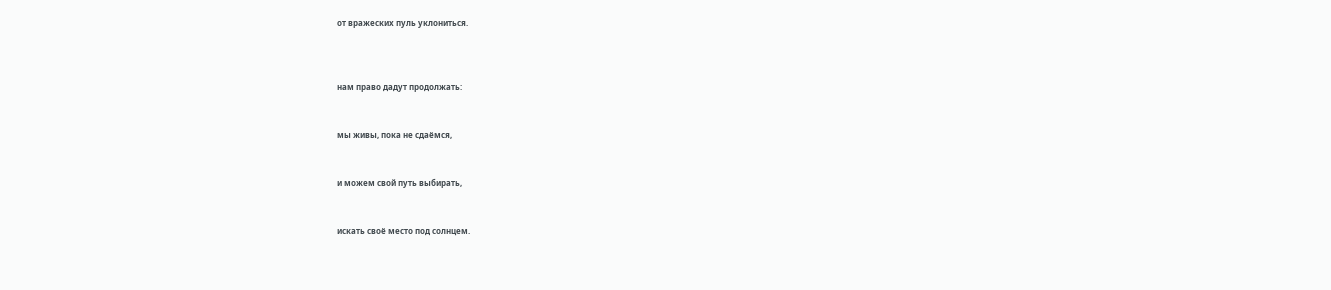от вражеских пуль уклониться.



нам право дадут продолжать:


мы живы, пока не сдаёмся,


и можем свой путь выбирать,


искать своё место под солнцем.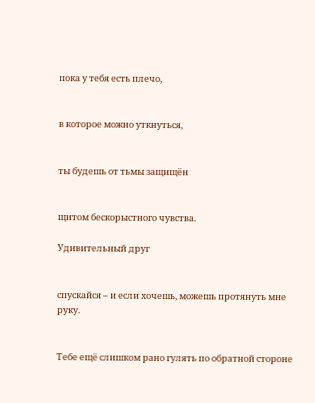пока у тебя есть плечо,


в которое можно уткнуться,


ты будешь от тьмы защищён


щитом бескорыстного чувства.

Удивительный друг


спускайся – и если хочешь, можешь протянуть мне руку.


Тебе ещё слишком рано гулять по обратной стороне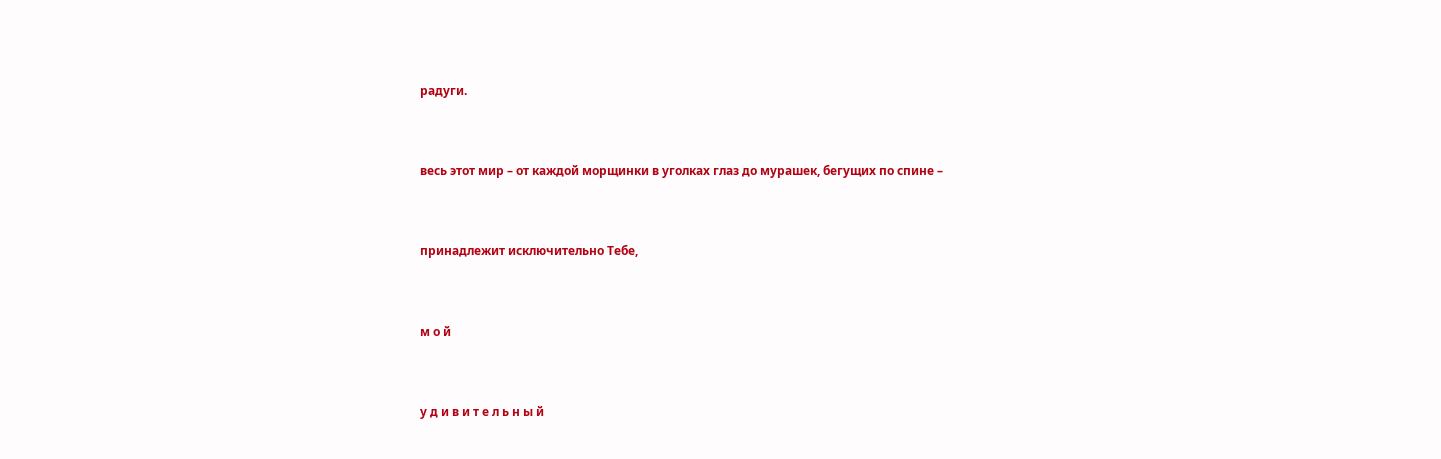радуги.


весь этот мир – от каждой морщинки в уголках глаз до мурашек, бегущих по спине –


принадлежит исключительно Тебе,


м о й


у д и в и т е л ь н ы й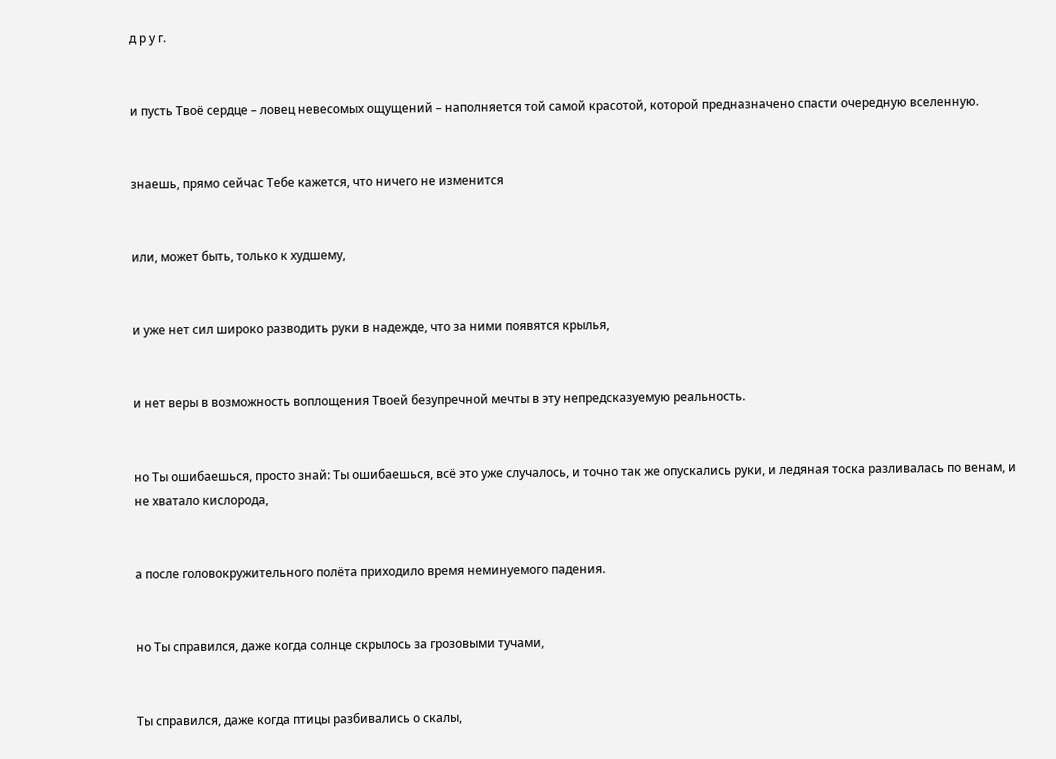д р у г.


и пусть Твоё сердце – ловец невесомых ощущений – наполняется той самой красотой, которой предназначено спасти очередную вселенную.


знаешь, прямо сейчас Тебе кажется, что ничего не изменится


или, может быть, только к худшему,


и уже нет сил широко разводить руки в надежде, что за ними появятся крылья,


и нет веры в возможность воплощения Твоей безупречной мечты в эту непредсказуемую реальность.


но Ты ошибаешься, просто знай: Ты ошибаешься, всё это уже случалось, и точно так же опускались руки, и ледяная тоска разливалась по венам, и не хватало кислорода,


а после головокружительного полёта приходило время неминуемого падения.


но Ты справился, даже когда солнце скрылось за грозовыми тучами,


Ты справился, даже когда птицы разбивались о скалы,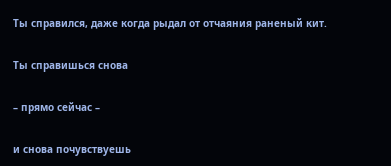Ты справился, даже когда рыдал от отчаяния раненый кит.


Ты справишься снова


– прямо сейчас –


и снова почувствуешь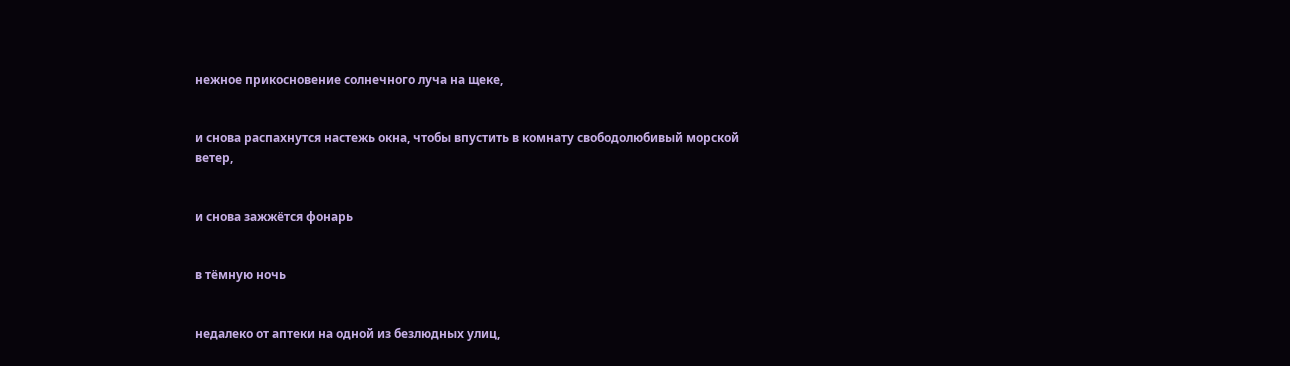нежное прикосновение солнечного луча на щеке,


и снова распахнутся настежь окна, чтобы впустить в комнату свободолюбивый морской ветер,


и снова зажжётся фонарь


в тёмную ночь


недалеко от аптеки на одной из безлюдных улиц,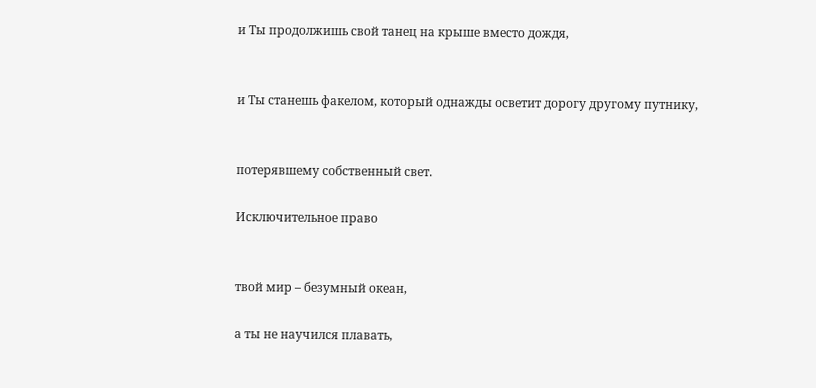и Ты продолжишь свой танец на крыше вместо дождя,


и Ты станешь факелом, который однажды осветит дорогу другому путнику,


потерявшему собственный свет.

Исключительное право


твой мир – безумный океан,

а ты не научился плавать,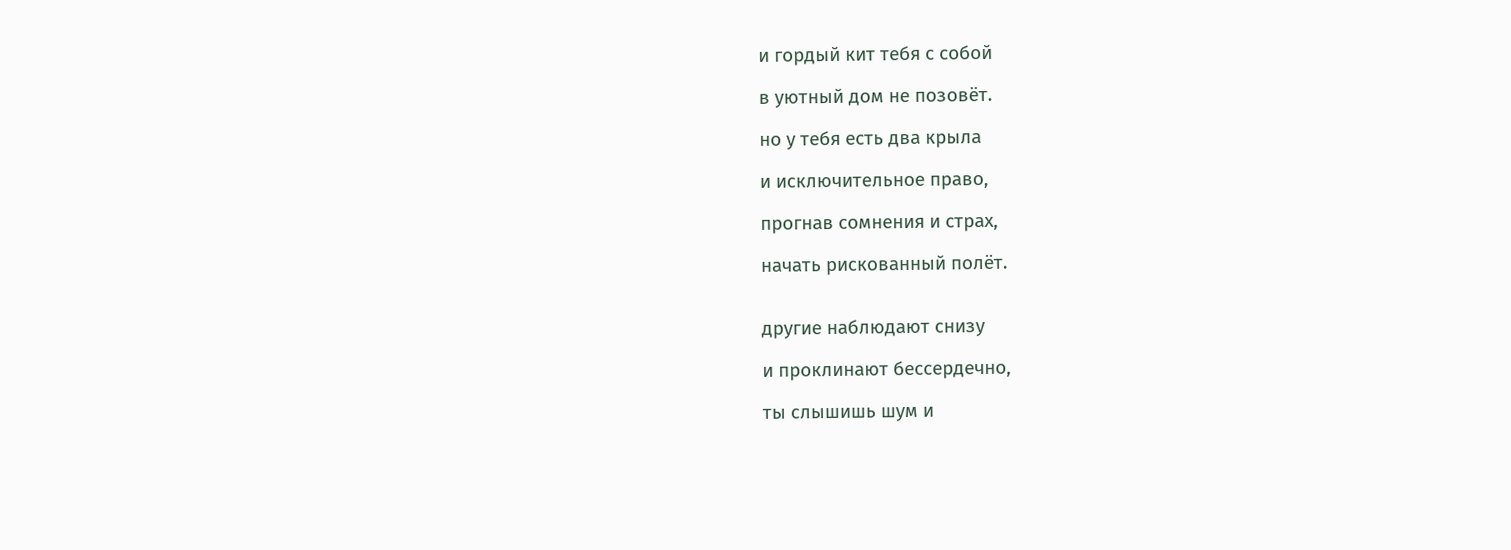и гордый кит тебя с собой

в уютный дом не позовёт.

но у тебя есть два крыла

и исключительное право,

прогнав сомнения и страх,

начать рискованный полёт.


другие наблюдают снизу

и проклинают бессердечно,

ты слышишь шум и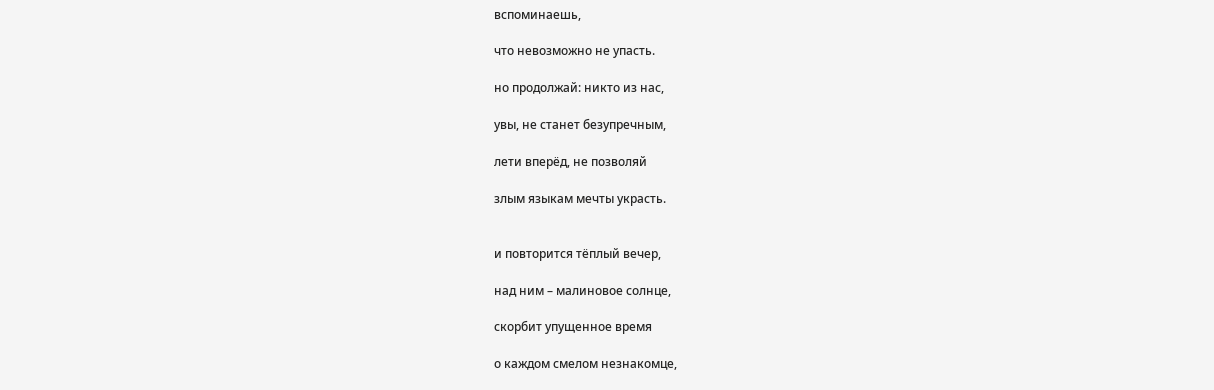вспоминаешь,

что невозможно не упасть.

но продолжай: никто из нас,

увы, не станет безупречным,

лети вперёд, не позволяй

злым языкам мечты украсть.


и повторится тёплый вечер,

над ним – малиновое солнце,

скорбит упущенное время

о каждом смелом незнакомце,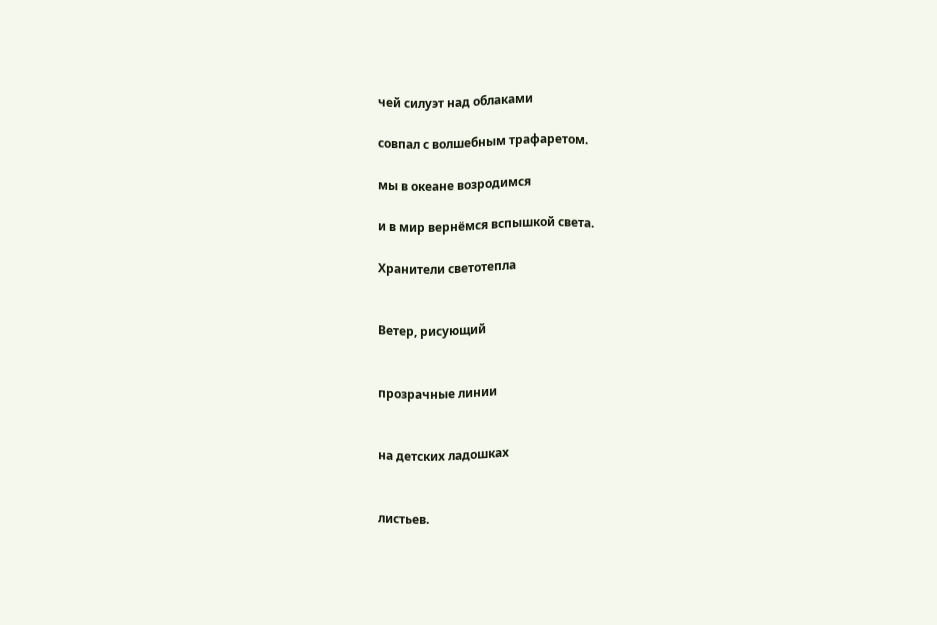чей силуэт над облаками

совпал с волшебным трафаретом.

мы в океане возродимся

и в мир вернёмся вспышкой света.

Хранители светотепла


Ветер, рисующий


прозрачные линии


на детских ладошках


листьев.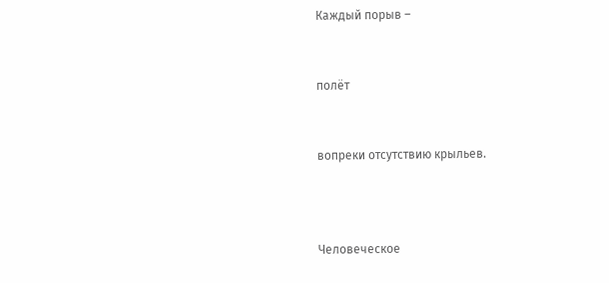Каждый порыв –


полёт


вопреки отсутствию крыльев.



Человеческое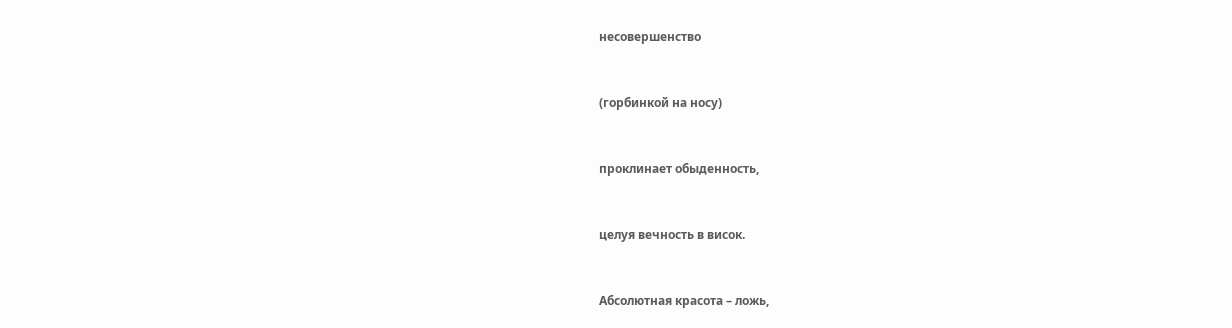несовершенство


(горбинкой на носу)


проклинает обыденность,


целуя вечность в висок.


Абсолютная красота – ложь,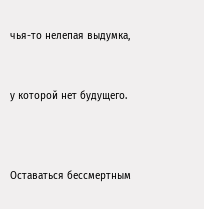чья-то нелепая выдумка,


у которой нет будущего.



Оставаться бессмертным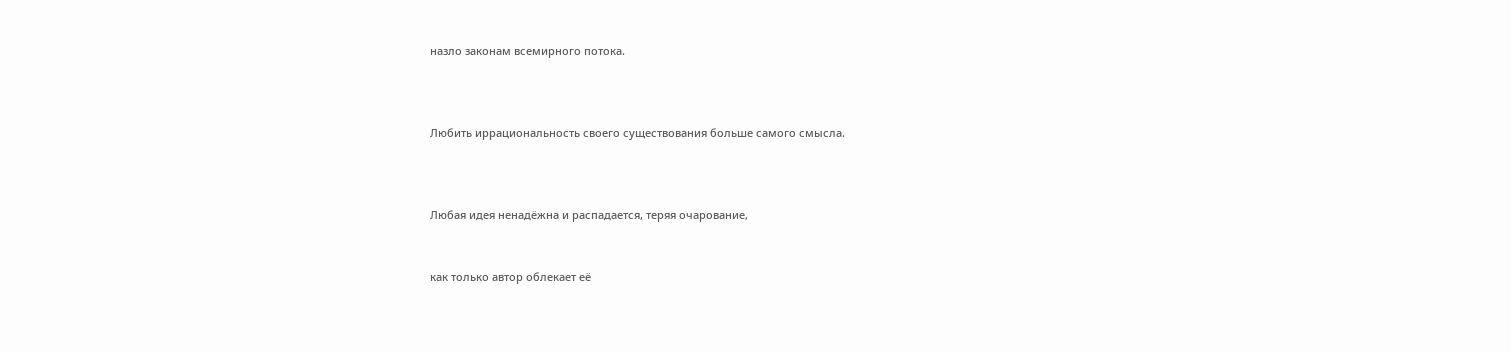назло законам всемирного потока.



Любить иррациональность своего существования больше самого смысла.



Любая идея ненадёжна и распадается, теряя очарование,


как только автор облекает её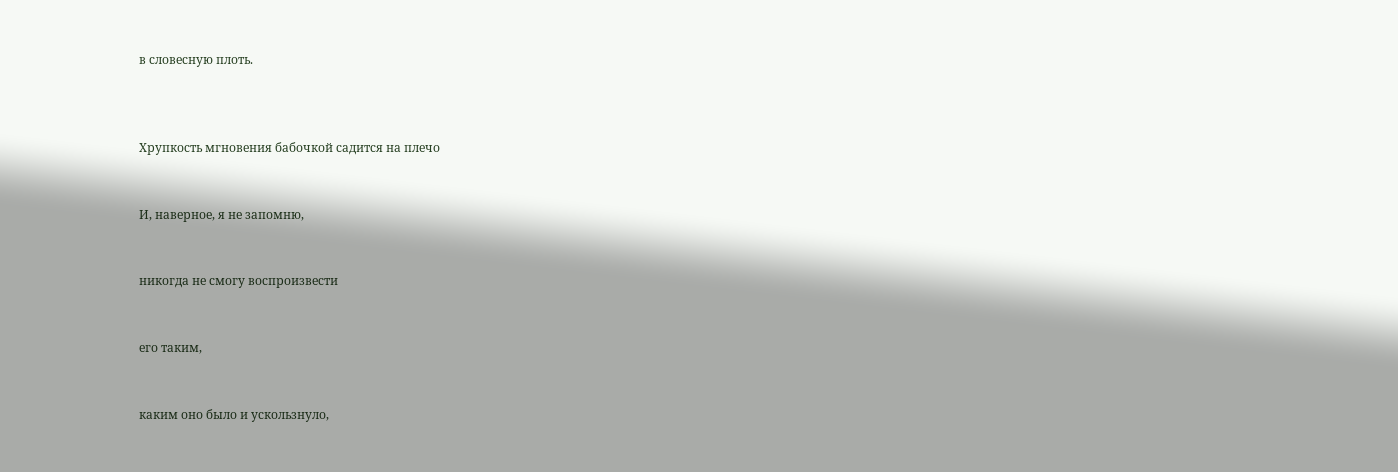в словесную плоть.



Хрупкость мгновения бабочкой садится на плечо


И, наверное, я не запомню,


никогда не смогу воспроизвести


его таким,


каким оно было и ускользнуло,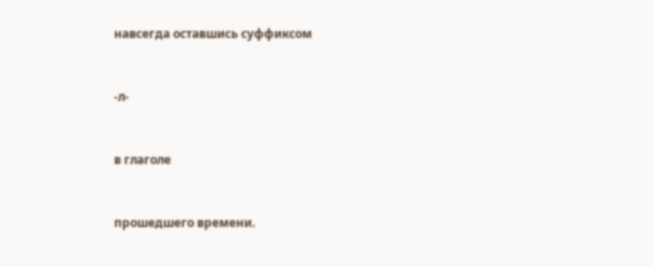навсегда оставшись суффиксом


-л-


в глаголе


прошедшего времени.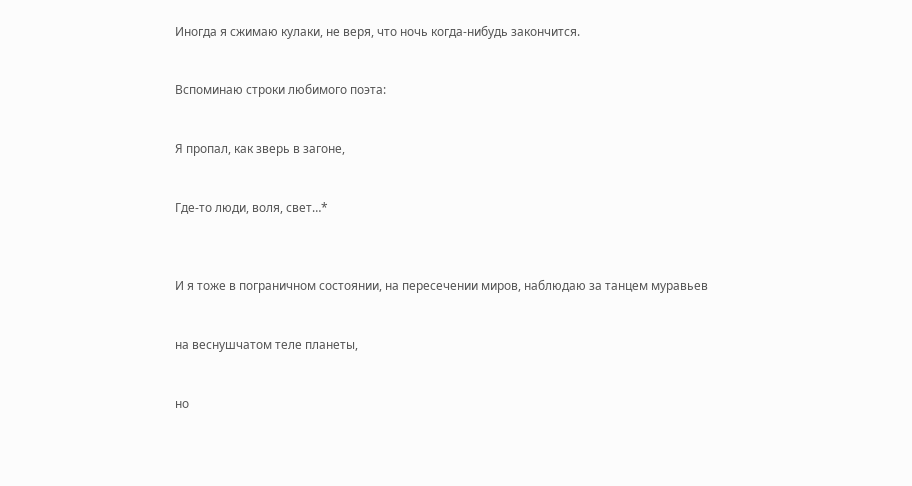Иногда я сжимаю кулаки, не веря, что ночь когда-нибудь закончится.


Вспоминаю строки любимого поэта:


Я пропал, как зверь в загоне,


Где-то люди, воля, свет…*



И я тоже в пограничном состоянии, на пересечении миров, наблюдаю за танцем муравьев


на веснушчатом теле планеты,


но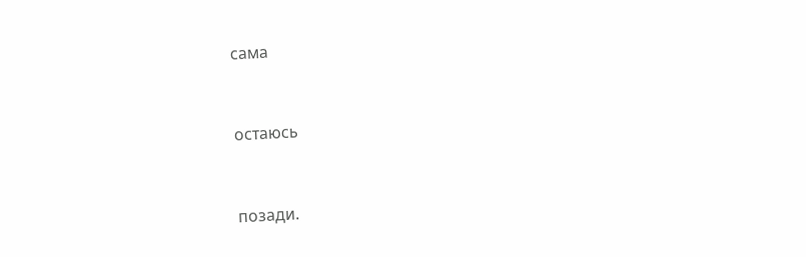сама


остаюсь


позади.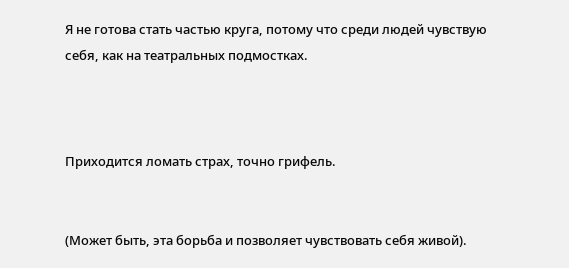Я не готова стать частью круга, потому что среди людей чувствую себя, как на театральных подмостках.



Приходится ломать страх, точно грифель.


(Может быть, эта борьба и позволяет чувствовать себя живой).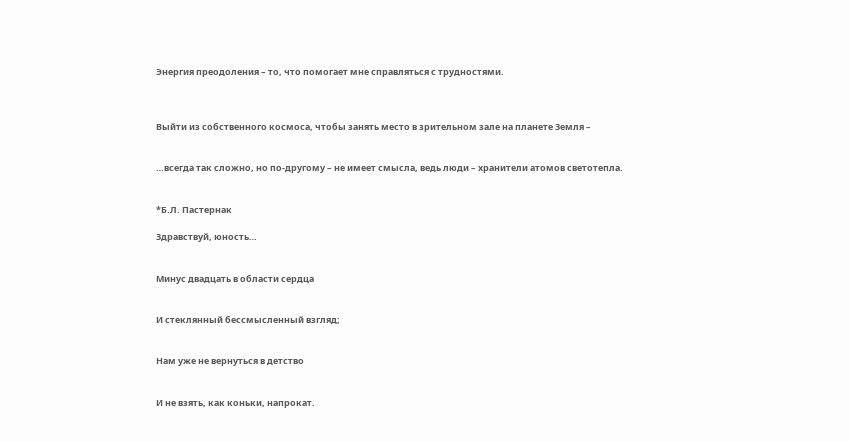Энергия преодоления – то, что помогает мне справляться с трудностями.



Выйти из собственного космоса, чтобы занять место в зрительном зале на планете Земля –


…всегда так сложно, но по-другому – не имеет смысла, ведь люди – хранители атомов светотепла.


*Б.Л. Пастернак

Здравствуй, юность…


Минус двадцать в области сердца


И стеклянный бессмысленный взгляд;


Нам уже не вернуться в детство


И не взять, как коньки, напрокат.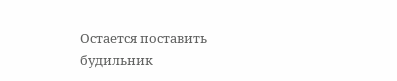Остается поставить будильник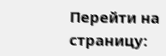Перейти на страницу: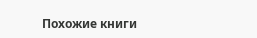Похожие книги